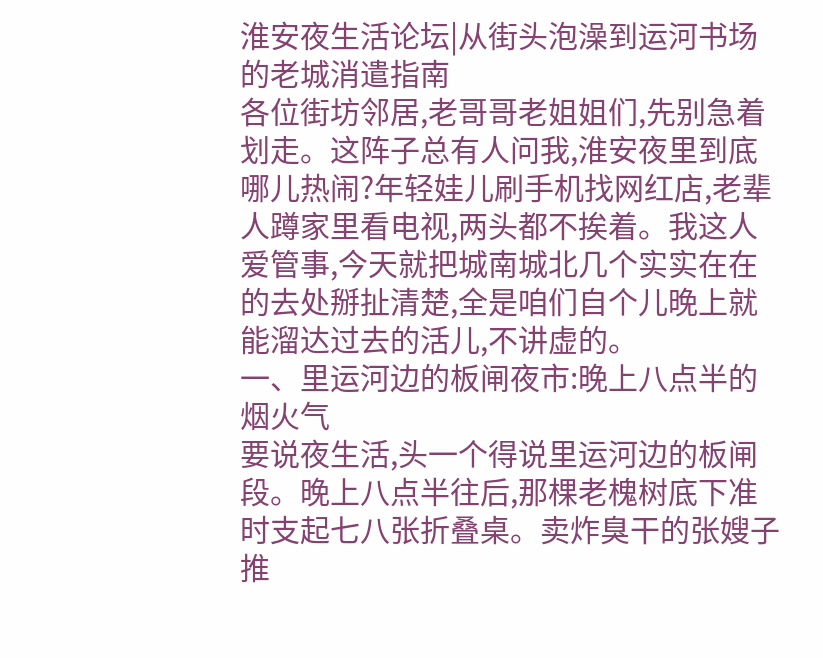淮安夜生活论坛|从街头泡澡到运河书场的老城消遣指南
各位街坊邻居,老哥哥老姐姐们,先别急着划走。这阵子总有人问我,淮安夜里到底哪儿热闹?年轻娃儿刷手机找网红店,老辈人蹲家里看电视,两头都不挨着。我这人爱管事,今天就把城南城北几个实实在在的去处掰扯清楚,全是咱们自个儿晚上就能溜达过去的活儿,不讲虚的。
一、里运河边的板闸夜市:晚上八点半的烟火气
要说夜生活,头一个得说里运河边的板闸段。晚上八点半往后,那棵老槐树底下准时支起七八张折叠桌。卖炸臭干的张嫂子推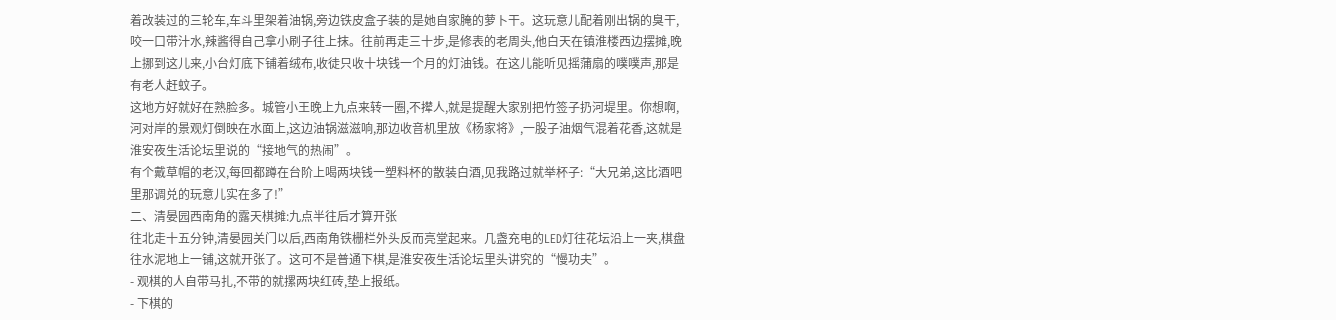着改装过的三轮车,车斗里架着油锅,旁边铁皮盒子装的是她自家腌的萝卜干。这玩意儿配着刚出锅的臭干,咬一口带汁水,辣酱得自己拿小刷子往上抹。往前再走三十步,是修表的老周头,他白天在镇淮楼西边摆摊,晚上挪到这儿来,小台灯底下铺着绒布,收徒只收十块钱一个月的灯油钱。在这儿能听见摇蒲扇的噗噗声,那是有老人赶蚊子。
这地方好就好在熟脸多。城管小王晚上九点来转一圈,不撵人,就是提醒大家别把竹签子扔河堤里。你想啊,河对岸的景观灯倒映在水面上,这边油锅滋滋响,那边收音机里放《杨家将》,一股子油烟气混着花香,这就是淮安夜生活论坛里说的“接地气的热闹”。
有个戴草帽的老汉,每回都蹲在台阶上喝两块钱一塑料杯的散装白酒,见我路过就举杯子:“大兄弟,这比酒吧里那调兑的玩意儿实在多了!”
二、清晏园西南角的露天棋摊:九点半往后才算开张
往北走十五分钟,清晏园关门以后,西南角铁栅栏外头反而亮堂起来。几盏充电的LED灯往花坛沿上一夹,棋盘往水泥地上一铺,这就开张了。这可不是普通下棋,是淮安夜生活论坛里头讲究的“慢功夫”。
- 观棋的人自带马扎,不带的就摞两块红砖,垫上报纸。
- 下棋的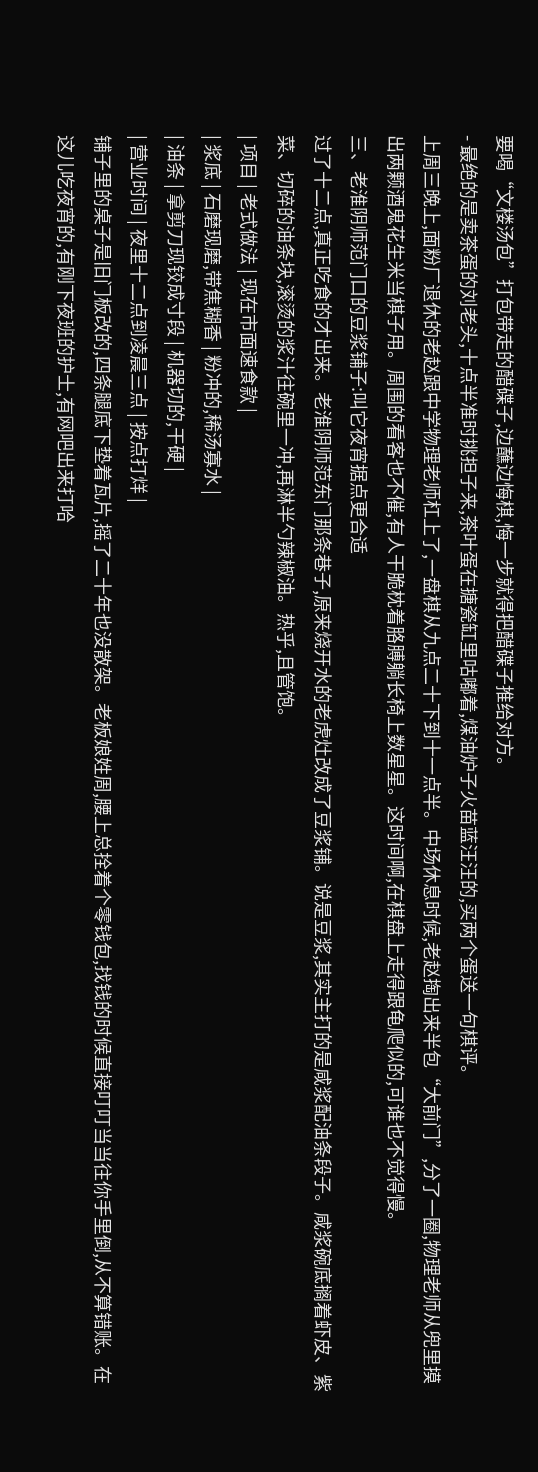要喝“文楼汤包”打包带走的醋碟子,边蘸边悔棋,悔一步就得把醋碟子推给对方。
- 最绝的是卖茶蛋的刘老头,十点半准时挑担子来,茶叶蛋在搪瓷缸里咕嘟着,煤油炉子火苗蓝汪汪的,买两个蛋送一句棋评。
上周三晚上,面粉厂退休的老赵跟中学物理老师杠上了,一盘棋从九点二十下到十一点半。中场休息时候,老赵掏出来半包“大前门”,分了一圈,物理老师从兜里摸出两颗酒鬼花生米当棋子用。周围的看客也不催,有人干脆枕着胳膊躺长椅上数星星。这时间啊,在棋盘上走得跟龟爬似的,可谁也不觉得慢。
三、老淮阴师范门口的豆浆铺子:叫它夜宵据点更合适
过了十二点,真正吃食的才出来。老淮阴师范东门那条巷子,原来烧开水的老虎灶改成了豆浆铺。说是豆浆,其实主打的是咸浆配油条段子。咸浆碗底搁着虾皮、紫菜、切碎的油条块,滚烫的浆汁往碗里一冲,再淋半勺辣椒油。热乎,且管饱。
| 项目 | 老式做法 | 现在市面速食款 |
| 浆底 | 石磨现磨,带焦糊香 | 粉冲的,稀汤寡水 |
| 油条 | 拿剪刀现铰成寸段 | 机器切的,干硬 |
| 营业时间 | 夜里十二点到凌晨三点 | 按点打烊 |
铺子里的桌子是旧门板改的,四条腿底下垫着瓦片,摇了二十年也没散架。老板娘姓周,腰上总拴着个零钱包,找钱的时候直接叮叮当当往你手里倒,从不算错账。在这儿吃夜宵的,有刚下夜班的护士,有网吧出来打哈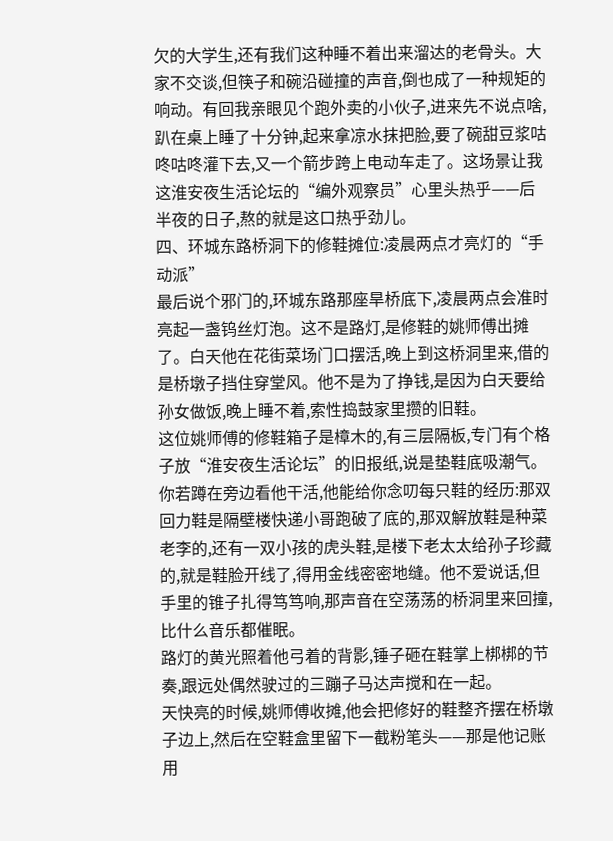欠的大学生,还有我们这种睡不着出来溜达的老骨头。大家不交谈,但筷子和碗沿碰撞的声音,倒也成了一种规矩的响动。有回我亲眼见个跑外卖的小伙子,进来先不说点啥,趴在桌上睡了十分钟,起来拿凉水抹把脸,要了碗甜豆浆咕咚咕咚灌下去,又一个箭步跨上电动车走了。这场景让我这淮安夜生活论坛的“编外观察员”心里头热乎——后半夜的日子,熬的就是这口热乎劲儿。
四、环城东路桥洞下的修鞋摊位:凌晨两点才亮灯的“手动派”
最后说个邪门的,环城东路那座旱桥底下,凌晨两点会准时亮起一盏钨丝灯泡。这不是路灯,是修鞋的姚师傅出摊了。白天他在花街菜场门口摆活,晚上到这桥洞里来,借的是桥墩子挡住穿堂风。他不是为了挣钱,是因为白天要给孙女做饭,晚上睡不着,索性捣鼓家里攒的旧鞋。
这位姚师傅的修鞋箱子是樟木的,有三层隔板,专门有个格子放“淮安夜生活论坛”的旧报纸,说是垫鞋底吸潮气。你若蹲在旁边看他干活,他能给你念叨每只鞋的经历:那双回力鞋是隔壁楼快递小哥跑破了底的,那双解放鞋是种菜老李的,还有一双小孩的虎头鞋,是楼下老太太给孙子珍藏的,就是鞋脸开线了,得用金线密密地缝。他不爱说话,但手里的锥子扎得笃笃响,那声音在空荡荡的桥洞里来回撞,比什么音乐都催眠。
路灯的黄光照着他弓着的背影,锤子砸在鞋掌上梆梆的节奏,跟远处偶然驶过的三蹦子马达声搅和在一起。
天快亮的时候,姚师傅收摊,他会把修好的鞋整齐摆在桥墩子边上,然后在空鞋盒里留下一截粉笔头——那是他记账用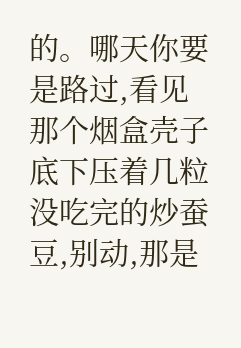的。哪天你要是路过,看见那个烟盒壳子底下压着几粒没吃完的炒蚕豆,别动,那是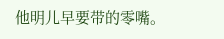他明儿早要带的零嘴。